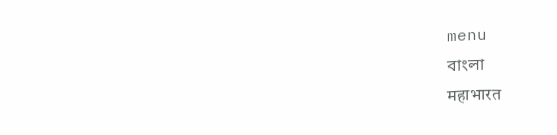menu
বাংলা
महाभारत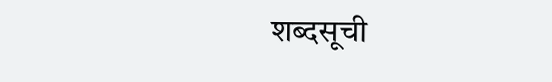शब्दसूची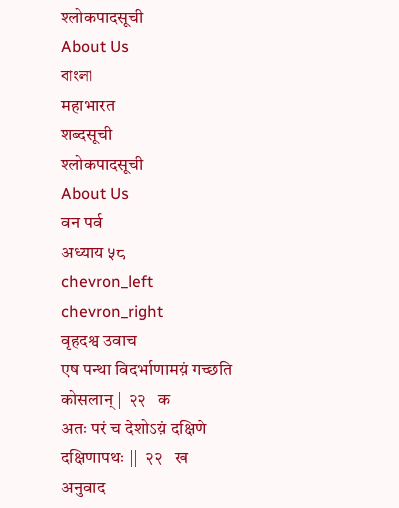श्लोकपादसूची
About Us
বাংলা
महाभारत
शब्दसूची
श्लोकपादसूची
About Us
वन पर्व
अध्याय ५८
chevron_left
chevron_right
वृहदश्व उवाच
एष पन्था विदर्भाणामय़ं गच्छति कोसलान् |  २२   क
अतः परं च देशोऽय़ं दक्षिणे दक्षिणापथः ||  २२   ख
अनुवाद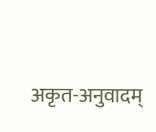अकृत-अनुवादम्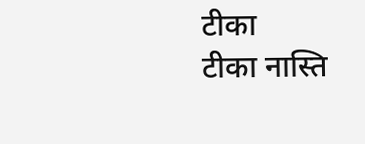टीका
टीका नास्ति